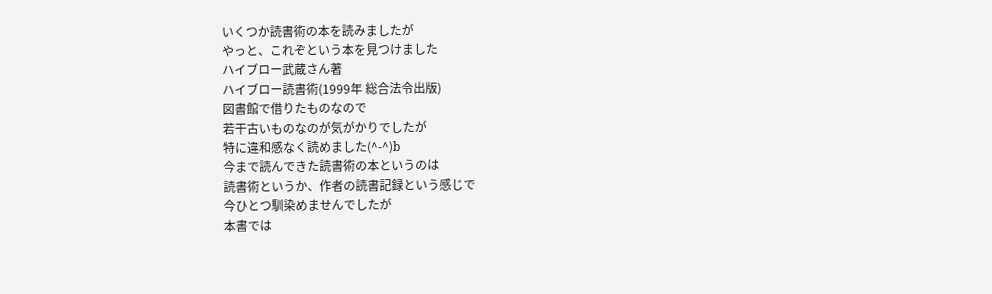いくつか読書術の本を読みましたが
やっと、これぞという本を見つけました
ハイブロー武蔵さん著
ハイブロー読書術(1999年 総合法令出版)
図書館で借りたものなので
若干古いものなのが気がかりでしたが
特に違和感なく読めました(^-^)b
今まで読んできた読書術の本というのは
読書術というか、作者の読書記録という感じで
今ひとつ馴染めませんでしたが
本書では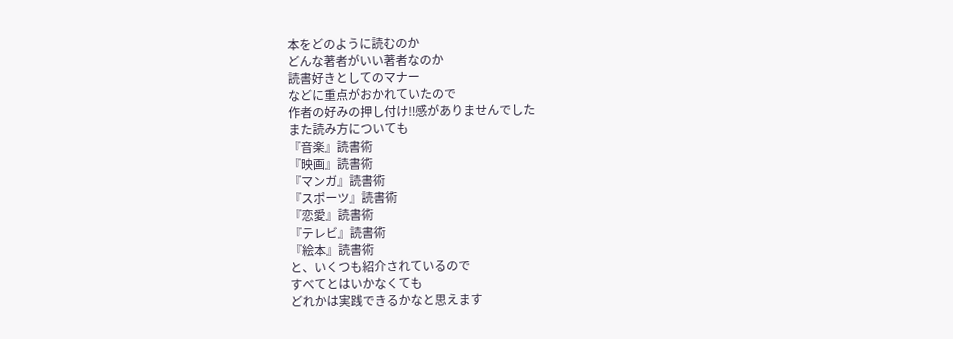本をどのように読むのか
どんな著者がいい著者なのか
読書好きとしてのマナー
などに重点がおかれていたので
作者の好みの押し付け‼感がありませんでした
また読み方についても
『音楽』読書術
『映画』読書術
『マンガ』読書術
『スポーツ』読書術
『恋愛』読書術
『テレビ』読書術
『絵本』読書術
と、いくつも紹介されているので
すべてとはいかなくても
どれかは実践できるかなと思えます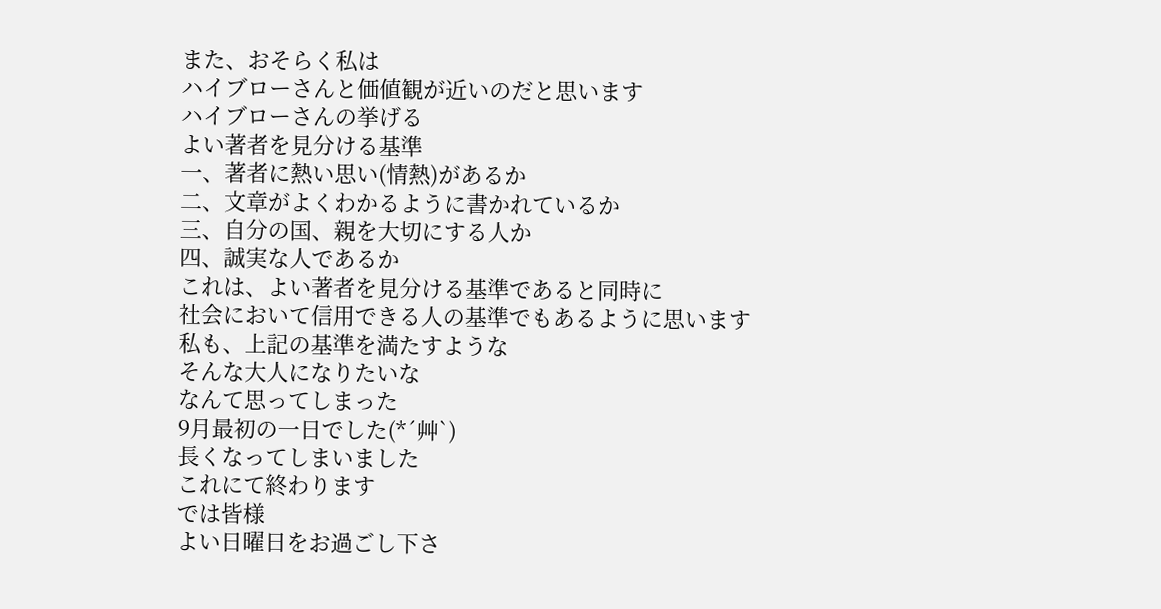また、おそらく私は
ハイブローさんと価値観が近いのだと思います
ハイブローさんの挙げる
よい著者を見分ける基準
一、著者に熱い思い(情熱)があるか
二、文章がよくわかるように書かれているか
三、自分の国、親を大切にする人か
四、誠実な人であるか
これは、よい著者を見分ける基準であると同時に
社会において信用できる人の基準でもあるように思います
私も、上記の基準を満たすような
そんな大人になりたいな
なんて思ってしまった
9月最初の一日でした(*´艸`)
長くなってしまいました
これにて終わります
では皆様
よい日曜日をお過ごし下さ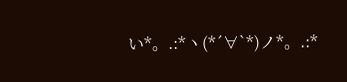い*。.:*ヽ(*´∀`*)ノ*。.:*